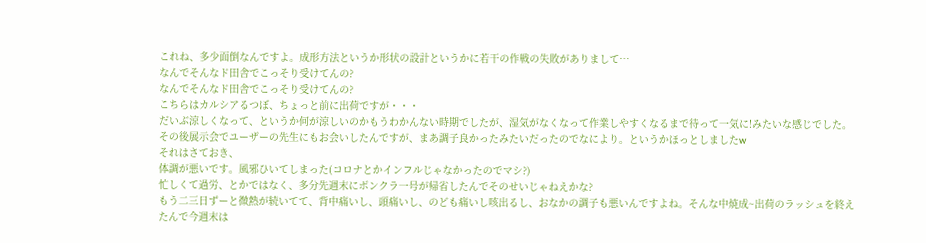これね、多少面倒なんですよ。成形方法というか形状の設計というかに若干の作戦の失敗がありまして…
なんでそんなド田舎でこっそり受けてんの?
なんでそんなド田舎でこっそり受けてんの?
こちらはカルシアるつぼ、ちょっと前に出荷ですが・・・
だいぶ涼しくなって、というか何が涼しいのかもうわかんない時期でしたが、湿気がなくなって作業しやすくなるまで待って一気に!みたいな感じでした。
その後展示会でユーザーの先生にもお会いしたんですが、まあ調子良かったみたいだったのでなにより。というかほっとしましたw
それはさておき、
体調が悪いです。風邪ひいてしまった(コロナとかインフルじゃなかったのでマシ?)
忙しくて過労、とかではなく、多分先週末にボンクラ一号が帰省したんでそのせいじゃねえかな?
もう二三日ずーと微熱が続いてて、背中痛いし、頭痛いし、のども痛いし咳出るし、おなかの調子も悪いんですよね。そんな中焼成~出荷のラッシュを終えたんで今週末は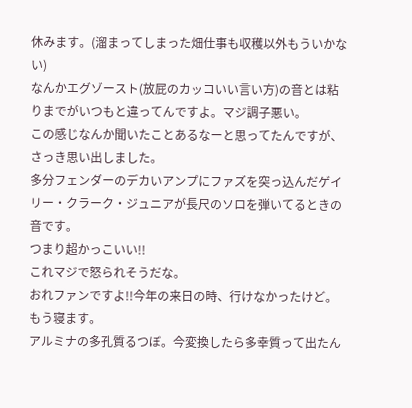休みます。(溜まってしまった畑仕事も収穫以外もういかない)
なんかエグゾースト(放屁のカッコいい言い方)の音とは粘りまでがいつもと違ってんですよ。マジ調子悪い。
この感じなんか聞いたことあるなーと思ってたんですが、さっき思い出しました。
多分フェンダーのデカいアンプにファズを突っ込んだゲイリー・クラーク・ジュニアが長尺のソロを弾いてるときの音です。
つまり超かっこいい!!
これマジで怒られそうだな。
おれファンですよ!!今年の来日の時、行けなかったけど。
もう寝ます。
アルミナの多孔質るつぼ。今変換したら多幸質って出たん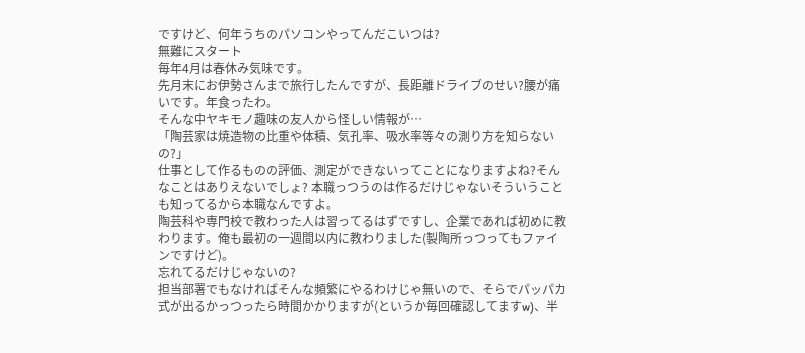ですけど、何年うちのパソコンやってんだこいつは?
無難にスタート
毎年4月は春休み気味です。
先月末にお伊勢さんまで旅行したんですが、長距離ドライブのせい?腰が痛いです。年食ったわ。
そんな中ヤキモノ趣味の友人から怪しい情報が…
「陶芸家は焼造物の比重や体積、気孔率、吸水率等々の測り方を知らないの?」
仕事として作るものの評価、測定ができないってことになりますよね?そんなことはありえないでしょ? 本職っつうのは作るだけじゃないそういうことも知ってるから本職なんですよ。
陶芸科や専門校で教わった人は習ってるはずですし、企業であれば初めに教わります。俺も最初の一週間以内に教わりました(製陶所っつってもファインですけど)。
忘れてるだけじゃないの?
担当部署でもなければそんな頻繁にやるわけじゃ無いので、そらでパッパカ式が出るかっつったら時間かかりますが(というか毎回確認してますw)、半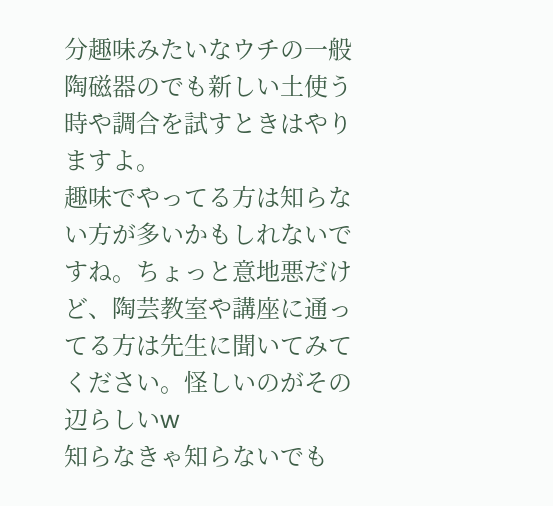分趣味みたいなウチの一般陶磁器のでも新しい土使う時や調合を試すときはやりますよ。
趣味でやってる方は知らない方が多いかもしれないですね。ちょっと意地悪だけど、陶芸教室や講座に通ってる方は先生に聞いてみてください。怪しいのがその辺らしいw
知らなきゃ知らないでも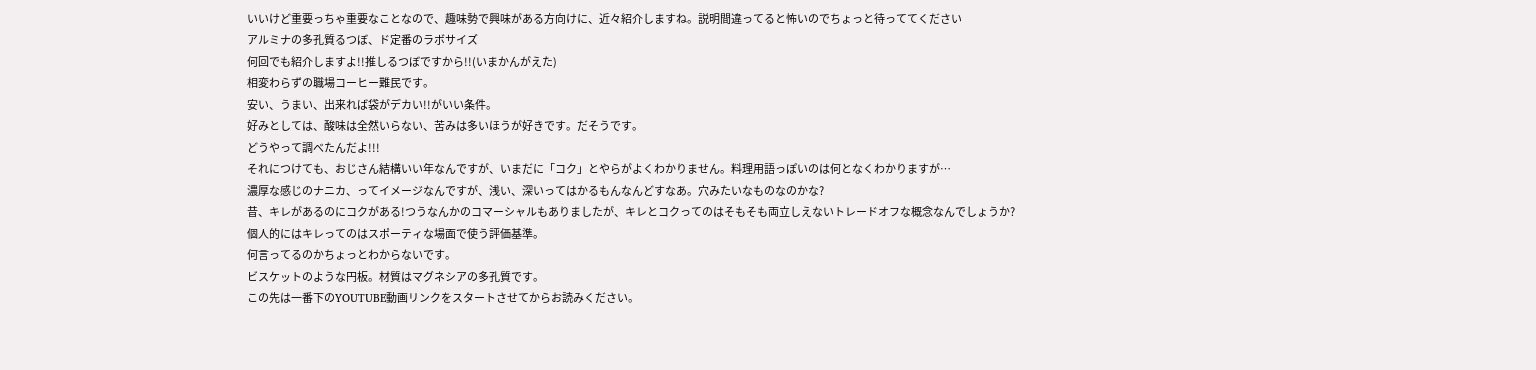いいけど重要っちゃ重要なことなので、趣味勢で興味がある方向けに、近々紹介しますね。説明間違ってると怖いのでちょっと待っててください
アルミナの多孔質るつぼ、ド定番のラボサイズ
何回でも紹介しますよ!!推しるつぼですから!!(いまかんがえた)
相変わらずの職場コーヒー難民です。
安い、うまい、出来れば袋がデカい!!がいい条件。
好みとしては、酸味は全然いらない、苦みは多いほうが好きです。だそうです。
どうやって調べたんだよ!!!
それにつけても、おじさん結構いい年なんですが、いまだに「コク」とやらがよくわかりません。料理用語っぽいのは何となくわかりますが…
濃厚な感じのナニカ、ってイメージなんですが、浅い、深いってはかるもんなんどすなあ。穴みたいなものなのかな?
昔、キレがあるのにコクがある!つうなんかのコマーシャルもありましたが、キレとコクってのはそもそも両立しえないトレードオフな概念なんでしょうか?
個人的にはキレってのはスポーティな場面で使う評価基準。
何言ってるのかちょっとわからないです。
ビスケットのような円板。材質はマグネシアの多孔質です。
この先は一番下のYOUTUBE動画リンクをスタートさせてからお読みください。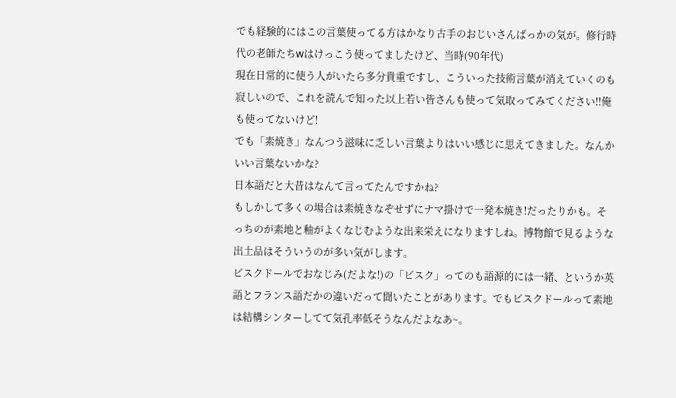でも経験的にはこの言葉使ってる方はかなり古手のおじいさんばっかの気が。修行時代の老師たちwはけっこう使ってましたけど、当時(90年代)
現在日常的に使う人がいたら多分貴重ですし、こういった技術言葉が消えていくのも寂しいので、これを読んで知った以上若い皆さんも使って気取ってみてください!!俺も使ってないけど!
でも「素焼き」なんつう滋味に乏しい言葉よりはいい感じに思えてきました。なんかいい言葉ないかな?
日本語だと大昔はなんて言ってたんですかね?
もしかして多くの場合は素焼きなぞせずにナマ掛けで一発本焼き!だったりかも。そっちのが素地と釉がよくなじむような出来栄えになりますしね。博物館で見るような出土品はそういうのが多い気がします。
ビスクドールでおなじみ(だよな!)の「ビスク」ってのも語源的には一緒、というか英語とフランス語だかの違いだって聞いたことがあります。でもビスクドールって素地は結構シンターしてて気孔率低そうなんだよなあ~。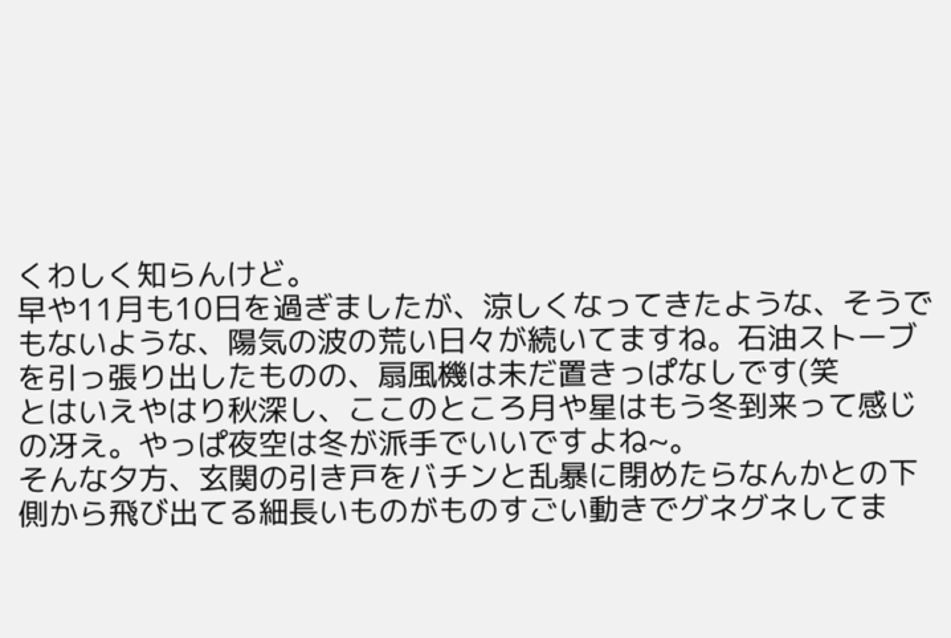くわしく知らんけど。
早や11月も10日を過ぎましたが、涼しくなってきたような、そうでもないような、陽気の波の荒い日々が続いてますね。石油ストーブを引っ張り出したものの、扇風機は未だ置きっぱなしです(笑
とはいえやはり秋深し、ここのところ月や星はもう冬到来って感じの冴え。やっぱ夜空は冬が派手でいいですよね~。
そんな夕方、玄関の引き戸をバチンと乱暴に閉めたらなんかとの下側から飛び出てる細長いものがものすごい動きでグネグネしてま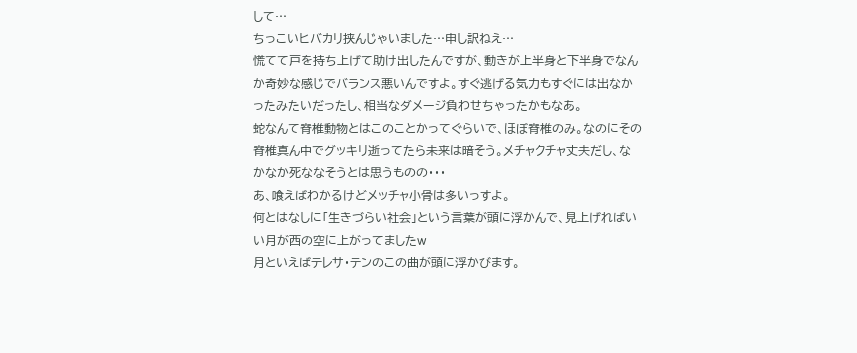して…
ちっこいヒバカリ挟んじゃいました…申し訳ねえ…
慌てて戸を持ち上げて助け出したんですが、動きが上半身と下半身でなんか奇妙な感じでバランス悪いんですよ。すぐ逃げる気力もすぐには出なかったみたいだったし、相当なダメージ負わせちゃったかもなあ。
蛇なんて脊椎動物とはこのことかってぐらいで、ほぼ脊椎のみ。なのにその脊椎真ん中でグッキリ逝ってたら未来は暗そう。メチャクチャ丈夫だし、なかなか死ななそうとは思うものの・・・
あ、喰えばわかるけどメッチャ小骨は多いっすよ。
何とはなしに「生きづらい社会」という言葉が頭に浮かんで、見上げればいい月が西の空に上がってましたw
月といえばテレサ・テンのこの曲が頭に浮かびます。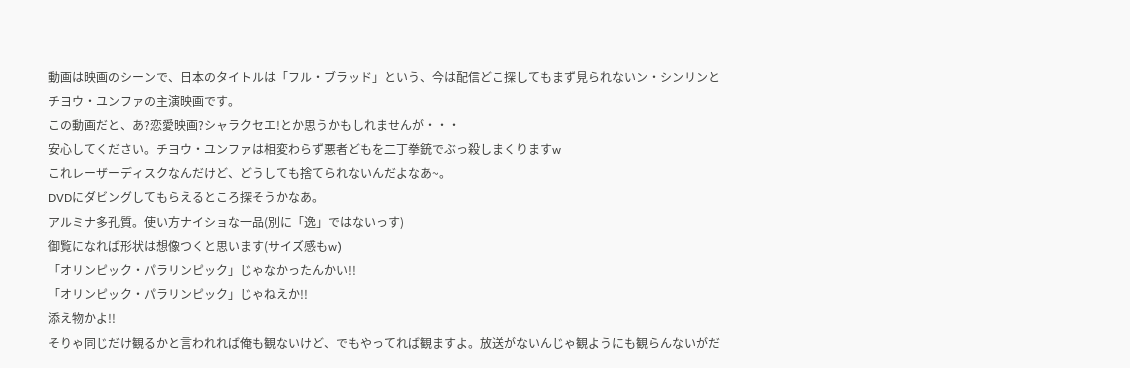動画は映画のシーンで、日本のタイトルは「フル・ブラッド」という、今は配信どこ探してもまず見られないン・シンリンとチヨウ・ユンファの主演映画です。
この動画だと、あ?恋愛映画?シャラクセエ!とか思うかもしれませんが・・・
安心してください。チヨウ・ユンファは相変わらず悪者どもを二丁拳銃でぶっ殺しまくりますw
これレーザーディスクなんだけど、どうしても捨てられないんだよなあ~。
DVDにダビングしてもらえるところ探そうかなあ。
アルミナ多孔質。使い方ナイショな一品(別に「逸」ではないっす)
御覧になれば形状は想像つくと思います(サイズ感もw)
「オリンピック・パラリンピック」じゃなかったんかい!!
「オリンピック・パラリンピック」じゃねえか!!
添え物かよ!!
そりゃ同じだけ観るかと言われれば俺も観ないけど、でもやってれば観ますよ。放送がないんじゃ観ようにも観らんないがだ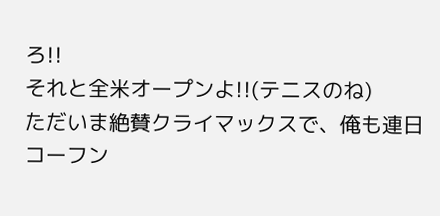ろ!!
それと全米オープンよ!!(テニスのね)
ただいま絶賛クライマックスで、俺も連日コーフン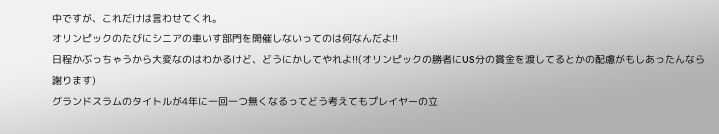中ですが、これだけは言わせてくれ。
オリンピックのたびにシニアの車いす部門を開催しないってのは何なんだよ!!
日程かぶっちゃうから大変なのはわかるけど、どうにかしてやれよ!!(オリンピックの勝者にUS分の賞金を渡してるとかの配慮がもしあったんなら謝ります)
グランドスラムのタイトルが4年に一回一つ無くなるってどう考えてもプレイヤーの立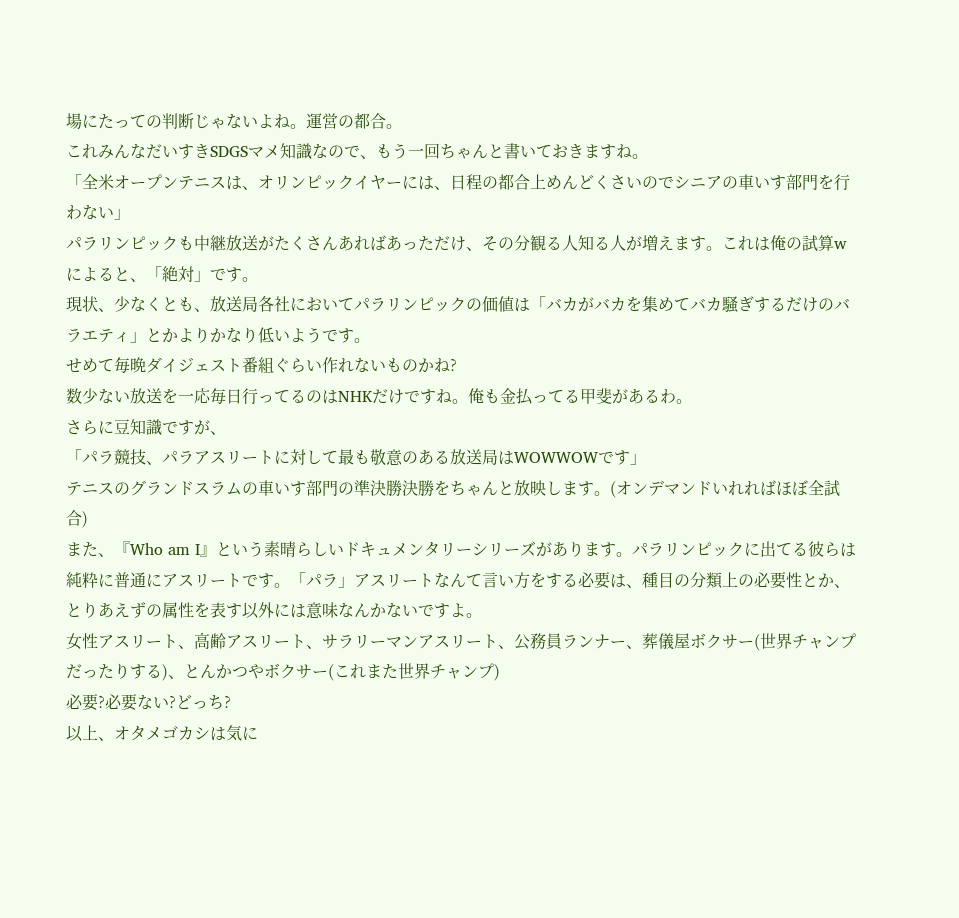場にたっての判断じゃないよね。運営の都合。
これみんなだいすきSDGSマメ知識なので、もう一回ちゃんと書いておきますね。
「全米オープンテニスは、オリンピックイヤーには、日程の都合上めんどくさいのでシニアの車いす部門を行わない」
パラリンピックも中継放送がたくさんあればあっただけ、その分観る人知る人が増えます。これは俺の試算wによると、「絶対」です。
現状、少なくとも、放送局各社においてパラリンピックの価値は「バカがバカを集めてバカ騒ぎするだけのバラエティ」とかよりかなり低いようです。
せめて毎晩ダイジェスト番組ぐらい作れないものかね?
数少ない放送を一応毎日行ってるのはNHKだけですね。俺も金払ってる甲斐があるわ。
さらに豆知識ですが、
「パラ競技、パラアスリートに対して最も敬意のある放送局はWOWWOWです」
テニスのグランドスラムの車いす部門の準決勝決勝をちゃんと放映します。(オンデマンドいれればほぼ全試合)
また、『Who am I』という素晴らしいドキュメンタリーシリーズがあります。パラリンピックに出てる彼らは純粋に普通にアスリートです。「パラ」アスリートなんて言い方をする必要は、種目の分類上の必要性とか、とりあえずの属性を表す以外には意味なんかないですよ。
女性アスリート、高齢アスリート、サラリーマンアスリート、公務員ランナー、葬儀屋ボクサー(世界チャンプだったりする)、とんかつやボクサー(これまた世界チャンプ)
必要?必要ない?どっち?
以上、オタメゴカシは気に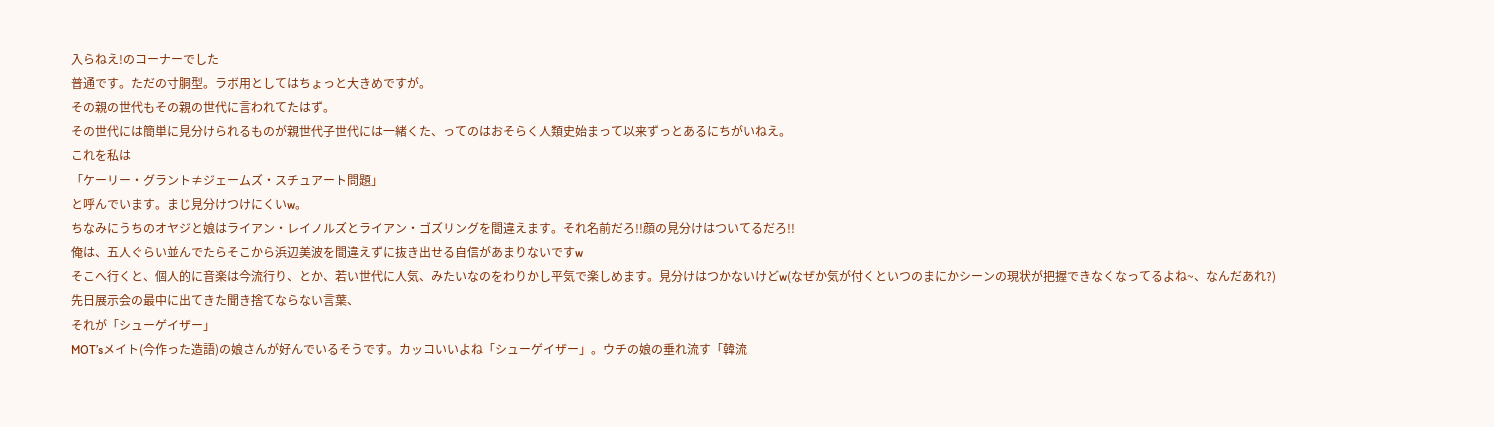入らねえ!のコーナーでした
普通です。ただの寸胴型。ラボ用としてはちょっと大きめですが。
その親の世代もその親の世代に言われてたはず。
その世代には簡単に見分けられるものが親世代子世代には一緒くた、ってのはおそらく人類史始まって以来ずっとあるにちがいねえ。
これを私は
「ケーリー・グラント≠ジェームズ・スチュアート問題」
と呼んでいます。まじ見分けつけにくいw。
ちなみにうちのオヤジと娘はライアン・レイノルズとライアン・ゴズリングを間違えます。それ名前だろ!!顔の見分けはついてるだろ!!
俺は、五人ぐらい並んでたらそこから浜辺美波を間違えずに抜き出せる自信があまりないですw
そこへ行くと、個人的に音楽は今流行り、とか、若い世代に人気、みたいなのをわりかし平気で楽しめます。見分けはつかないけどw(なぜか気が付くといつのまにかシーンの現状が把握できなくなってるよね~、なんだあれ?)
先日展示会の最中に出てきた聞き捨てならない言葉、
それが「シューゲイザー」
MOT’sメイト(今作った造語)の娘さんが好んでいるそうです。カッコいいよね「シューゲイザー」。ウチの娘の垂れ流す「韓流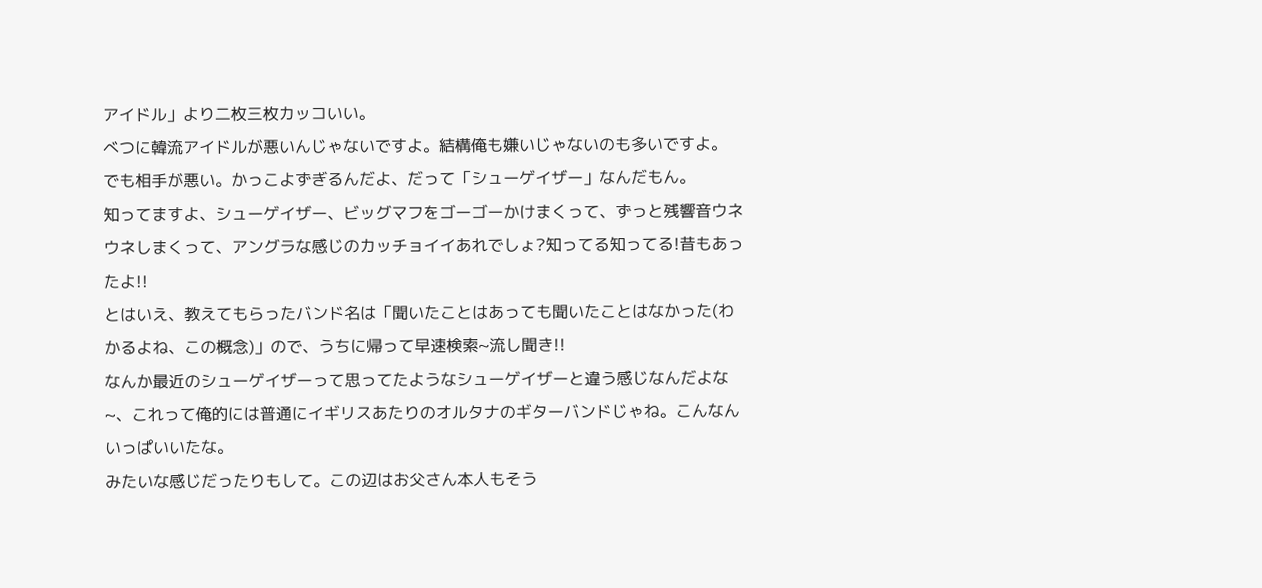アイドル」より二枚三枚カッコいい。
べつに韓流アイドルが悪いんじゃないですよ。結構俺も嫌いじゃないのも多いですよ。
でも相手が悪い。かっこよずぎるんだよ、だって「シューゲイザー」なんだもん。
知ってますよ、シューゲイザー、ビッグマフをゴーゴーかけまくって、ずっと残響音ウネウネしまくって、アングラな感じのカッチョイイあれでしょ?知ってる知ってる!昔もあったよ!!
とはいえ、教えてもらったバンド名は「聞いたことはあっても聞いたことはなかった(わかるよね、この概念)」ので、うちに帰って早速検索~流し聞き!!
なんか最近のシューゲイザーって思ってたようなシューゲイザーと違う感じなんだよな~、これって俺的には普通にイギリスあたりのオルタナのギターバンドじゃね。こんなんいっぱいいたな。
みたいな感じだったりもして。この辺はお父さん本人もそう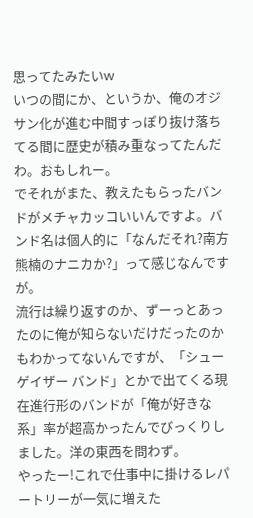思ってたみたいw
いつの間にか、というか、俺のオジサン化が進む中間すっぽり抜け落ちてる間に歴史が積み重なってたんだわ。おもしれー。
でそれがまた、教えたもらったバンドがメチャカッコいいんですよ。バンド名は個人的に「なんだそれ?南方熊楠のナニカか?」って感じなんですが。
流行は繰り返すのか、ずーっとあったのに俺が知らないだけだったのかもわかってないんですが、「シューゲイザー バンド」とかで出てくる現在進行形のバンドが「俺が好きな系」率が超高かったんでびっくりしました。洋の東西を問わず。
やったー!これで仕事中に掛けるレパートリーが一気に増えた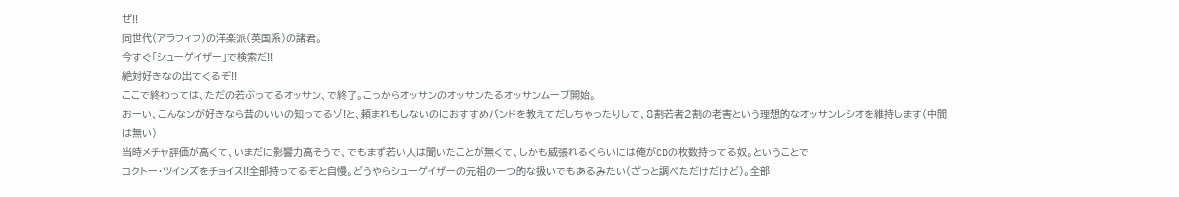ぜ!!
同世代(アラフィフ)の洋楽派(英国系)の諸君。
今すぐ「シューゲイザー」で検索だ!!
絶対好きなの出てくるぞ!!
ここで終わっては、ただの若ぶってるオッサン、で終了。こっからオッサンのオッサンたるオッサンムーブ開始。
おーい、こんなンが好きなら昔のいいの知ってるゾ!と、頼まれもしないのにおすすめバンドを教えてだしちゃったりして、8割若者2割の老害という理想的なオッサンレシオを維持します(中間は無い)
当時メチャ評価が高くて、いまだに影響力高そうで、でもまず若い人は聞いたことが無くて、しかも威張れるくらいには俺がCDの枚数持ってる奴。ということで
コクトー・ツインズをチョイス!!全部持ってるぞと自慢。どうやらシューゲイザーの元祖の一つ的な扱いでもあるみたい(ざっと調べただけだけど)。全部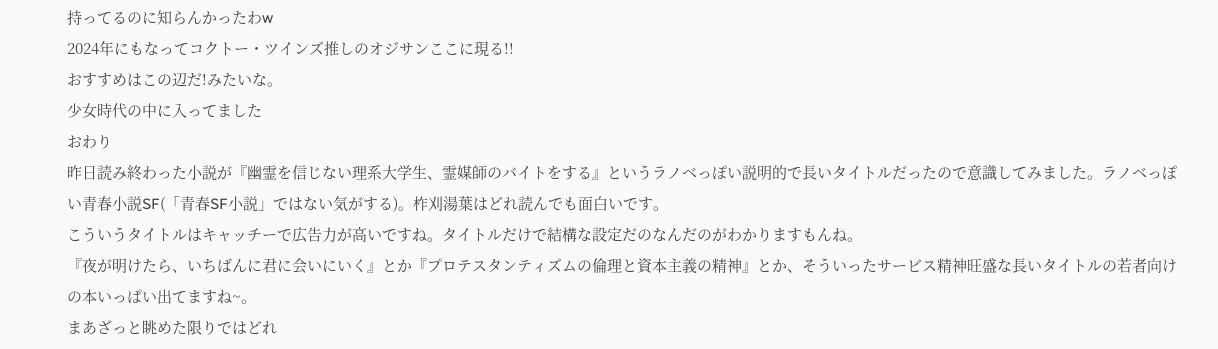持ってるのに知らんかったわw
2024年にもなってコクトー・ツインズ推しのオジサンここに現る!!
おすすめはこの辺だ!みたいな。
少女時代の中に入ってました
おわり
昨日読み終わった小説が『幽霊を信じない理系大学生、霊媒師のバイトをする』というラノベっぽい説明的で長いタイトルだったので意識してみました。ラノベっぽい青春小説SF(「青春SF小説」ではない気がする)。柞刈湯葉はどれ読んでも面白いです。
こういうタイトルはキャッチーで広告力が高いですね。タイトルだけで結構な設定だのなんだのがわかりますもんね。
『夜が明けたら、いちばんに君に会いにいく』とか『プロテスタンティズムの倫理と資本主義の精神』とか、そういったサービス精神旺盛な長いタイトルの若者向けの本いっぱい出てますね~。
まあざっと眺めた限りではどれ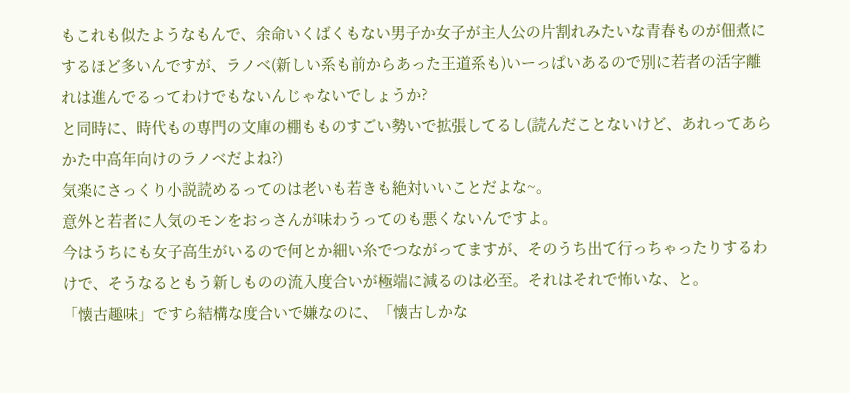もこれも似たようなもんで、余命いくばくもない男子か女子が主人公の片割れみたいな青春ものが佃煮にするほど多いんですが、ラノベ(新しい系も前からあった王道系も)いーっぱいあるので別に若者の活字離れは進んでるってわけでもないんじゃないでしょうか?
と同時に、時代もの専門の文庫の棚もものすごい勢いで拡張してるし(読んだことないけど、あれってあらかた中高年向けのラノベだよね?)
気楽にさっくり小説読めるってのは老いも若きも絶対いいことだよな~。
意外と若者に人気のモンをおっさんが味わうってのも悪くないんですよ。
今はうちにも女子高生がいるので何とか細い糸でつながってますが、そのうち出て行っちゃったりするわけで、そうなるともう新しものの流入度合いが極端に減るのは必至。それはそれで怖いな、と。
「懐古趣味」ですら結構な度合いで嫌なのに、「懐古しかな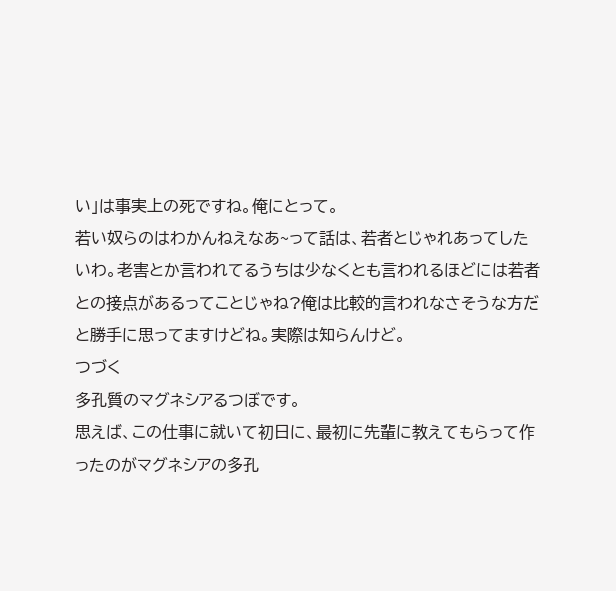い」は事実上の死ですね。俺にとって。
若い奴らのはわかんねえなあ~って話は、若者とじゃれあってしたいわ。老害とか言われてるうちは少なくとも言われるほどには若者との接点があるってことじゃね?俺は比較的言われなさそうな方だと勝手に思ってますけどね。実際は知らんけど。
つづく
多孔質のマグネシアるつぼです。
思えば、この仕事に就いて初日に、最初に先輩に教えてもらって作ったのがマグネシアの多孔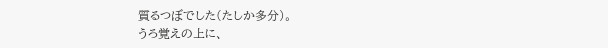質るつぼでした(たしか多分)。
うろ覚えの上に、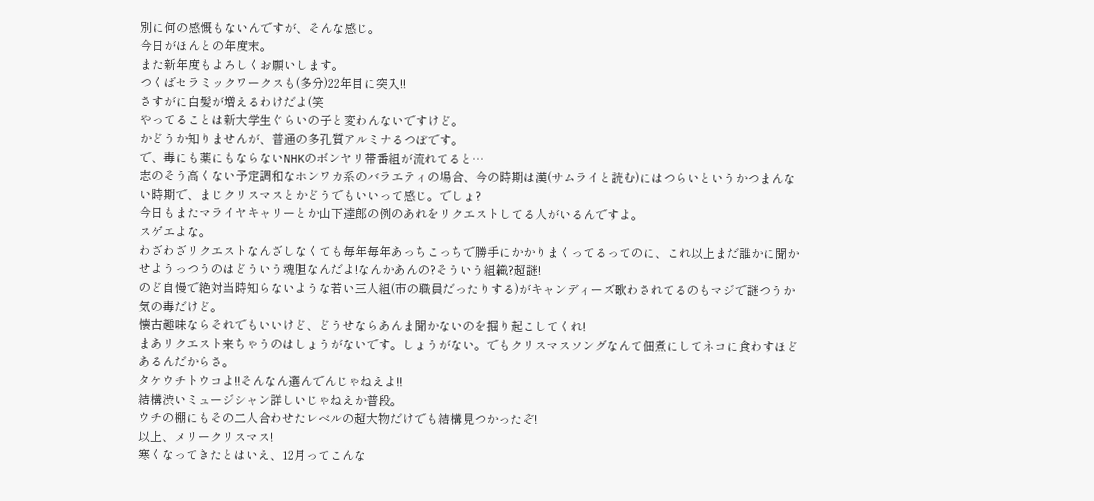別に何の感慨もないんですが、そんな感じ。
今日がほんとの年度末。
また新年度もよろしくお願いします。
つくばセラミックワークスも(多分)22年目に突入!!
さすがに白髪が増えるわけだよ(笑
やってることは新大学生ぐらいの子と変わんないですけど。
かどうか知りませんが、普通の多孔質アルミナるつぼです。
で、毒にも薬にもならないNHKのボンヤリ帯番組が流れてると…
志のそう高くない予定調和なホンワカ系のバラエティの場合、今の時期は漢(サムライと読む)にはつらいというかつまんない時期で、まじクリスマスとかどうでもいいって感じ。でしょ?
今日もまたマライヤキャリーとか山下達郎の例のあれをリクエストしてる人がいるんですよ。
スゲエよな。
わざわざリクエストなんざしなくても毎年毎年あっちこっちで勝手にかかりまくってるってのに、これ以上まだ誰かに聞かせようっつうのはどういう魂胆なんだよ!なんかあんの?そういう組織?超謎!
のど自慢で絶対当時知らないような若い三人組(市の職員だったりする)がキャンディーズ歌わされてるのもマジで謎つうか気の毒だけど。
懐古趣味ならそれでもいいけど、どうせならあんま聞かないのを掘り起こしてくれ!
まあリクエスト来ちゃうのはしょうがないです。しょうがない。でもクリスマスソングなんて佃煮にしてネコに食わすほどあるんだからさ。
タケウチトウコよ!!そんなん選んでんじゃねえよ!!
結構渋いミュージシャン詳しいじゃねえか普段。
ウチの棚にもその二人合わせたレベルの超大物だけでも結構見つかったぞ!
以上、メリークリスマス!
寒くなってきたとはいえ、12月ってこんな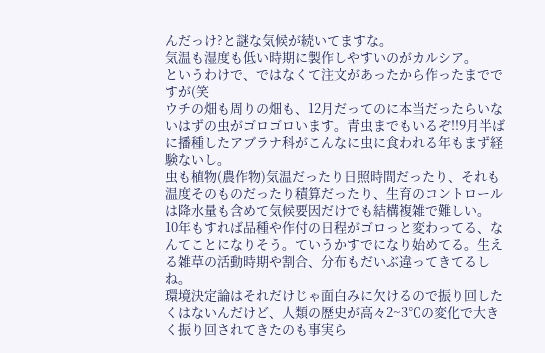んだっけ?と謎な気候が続いてますな。
気温も湿度も低い時期に製作しやすいのがカルシア。
というわけで、ではなくて注文があったから作ったまでですが(笑
ウチの畑も周りの畑も、12月だってのに本当だったらいないはずの虫がゴロゴロいます。青虫までもいるぞ!!9月半ばに播種したアブラナ科がこんなに虫に食われる年もまず経験ないし。
虫も植物(農作物)気温だったり日照時間だったり、それも温度そのものだったり積算だったり、生育のコントロールは降水量も含めて気候要因だけでも結構複雑で難しい。
10年もすれば品種や作付の日程がゴロっと変わってる、なんてことになりそう。ていうかすでになり始めてる。生える雑草の活動時期や割合、分布もだいぶ違ってきてるしね。
環境決定論はそれだけじゃ面白みに欠けるので振り回したくはないんだけど、人類の歴史が高々2~3℃の変化で大きく振り回されてきたのも事実ら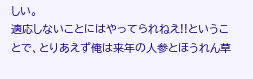しい。
適応しないことにはやってられねえ!!ということで、とりあえず俺は来年の人参とほうれん草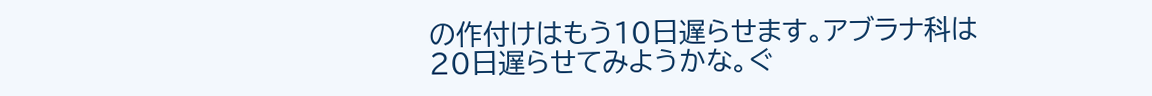の作付けはもう10日遅らせます。アブラナ科は20日遅らせてみようかな。ぐ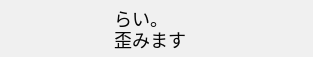らい。
歪みます